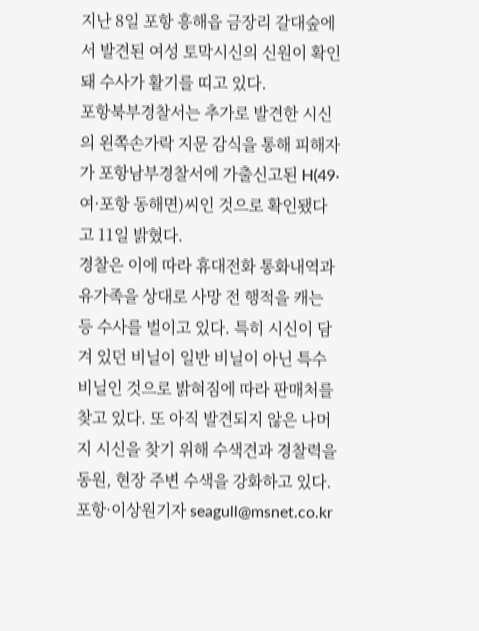지난 8일 포항 흥해읍 금장리 갈대숲에서 발견된 여성 토막시신의 신원이 확인돼 수사가 활기를 띠고 있다.
포항북부경찰서는 추가로 발견한 시신의 왼쪽손가락 지문 감식을 통해 피해자가 포항남부경찰서에 가출신고된 H(49·여·포항 동해면)씨인 것으로 확인됐다고 11일 밝혔다.
경찰은 이에 따라 휴대전화 통화내역과 유가족을 상대로 사망 전 행적을 캐는 등 수사를 벌이고 있다. 특히 시신이 담겨 있던 비닐이 일반 비닐이 아닌 특수 비닐인 것으로 밝혀짐에 따라 판매처를 찾고 있다. 또 아직 발견되지 않은 나머지 시신을 찾기 위해 수색견과 경찰력을 동원, 현장 주변 수색을 강화하고 있다.
포항·이상원기자 seagull@msnet.co.kr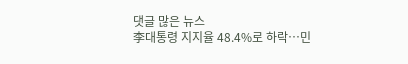댓글 많은 뉴스
李대통령 지지율 48.4%로 하락…민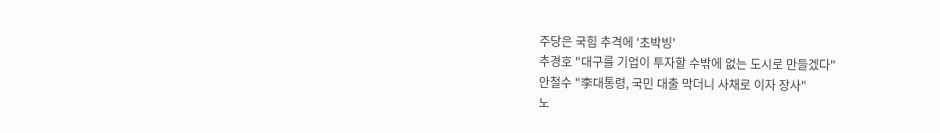주당은 국힘 추격에 '초박빙'
추경호 "대구를 기업이 투자할 수밖에 없는 도시로 만들겠다"
안철수 "李대통령, 국민 대출 막더니 사채로 이자 장사"
노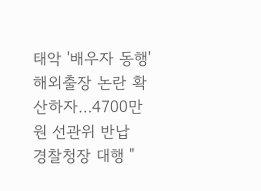태악 '배우자 동행' 해외출장 논란 확산하자…4700만원 선관위 반납
경찰청장 대행 "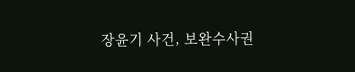장윤기 사건, 보완수사권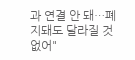과 연결 안 돼…폐지돼도 달라질 것 없어"